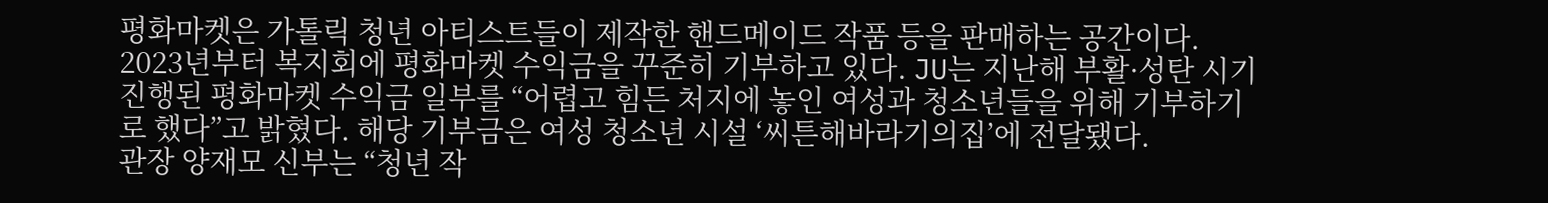평화마켓은 가톨릭 청년 아티스트들이 제작한 핸드메이드 작품 등을 판매하는 공간이다. 2023년부터 복지회에 평화마켓 수익금을 꾸준히 기부하고 있다. JU는 지난해 부활·성탄 시기 진행된 평화마켓 수익금 일부를 “어렵고 힘든 처지에 놓인 여성과 청소년들을 위해 기부하기로 했다”고 밝혔다. 해당 기부금은 여성 청소년 시설 ‘씨튼해바라기의집’에 전달됐다.
관장 양재모 신부는 “청년 작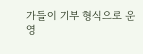가들이 기부 형식으로 운영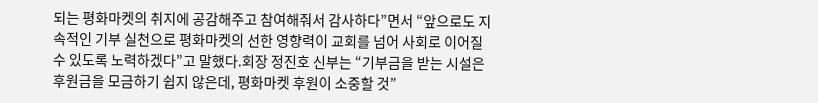되는 평화마켓의 취지에 공감해주고 참여해줘서 감사하다”면서 “앞으로도 지속적인 기부 실천으로 평화마켓의 선한 영향력이 교회를 넘어 사회로 이어질 수 있도록 노력하겠다”고 말했다.회장 정진호 신부는 “기부금을 받는 시설은 후원금을 모금하기 쉽지 않은데, 평화마켓 후원이 소중할 것”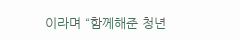이라며 “함께해준 청년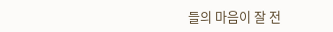들의 마음이 잘 전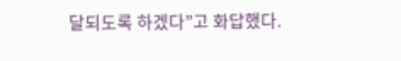달되도록 하겠다”고 화답했다.